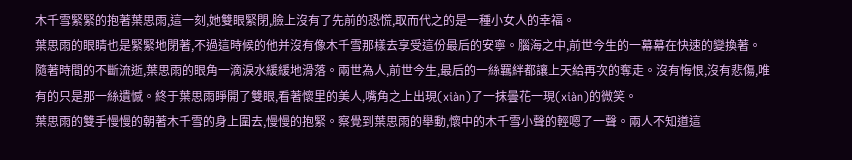木千雪緊緊的抱著葉思雨,這一刻,她雙眼緊閉,臉上沒有了先前的恐慌,取而代之的是一種小女人的幸福。
葉思雨的眼睛也是緊緊地閉著,不過這時候的他并沒有像木千雪那樣去享受這份最后的安寧。腦海之中,前世今生的一幕幕在快速的變換著。
隨著時間的不斷流逝,葉思雨的眼角一滴淚水緩緩地滑落。兩世為人,前世今生,最后的一絲羈絆都讓上天給再次的奪走。沒有悔恨,沒有悲傷,唯有的只是那一絲遺憾。終于葉思雨睜開了雙眼,看著懷里的美人,嘴角之上出現(xiàn)了一抹曇花一現(xiàn)的微笑。
葉思雨的雙手慢慢的朝著木千雪的身上圍去,慢慢的抱緊。察覺到葉思雨的舉動,懷中的木千雪小聲的輕嗯了一聲。兩人不知道這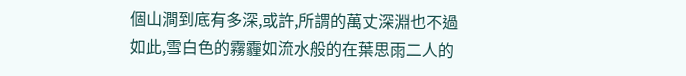個山澗到底有多深,或許,所謂的萬丈深淵也不過如此,雪白色的霧霾如流水般的在葉思雨二人的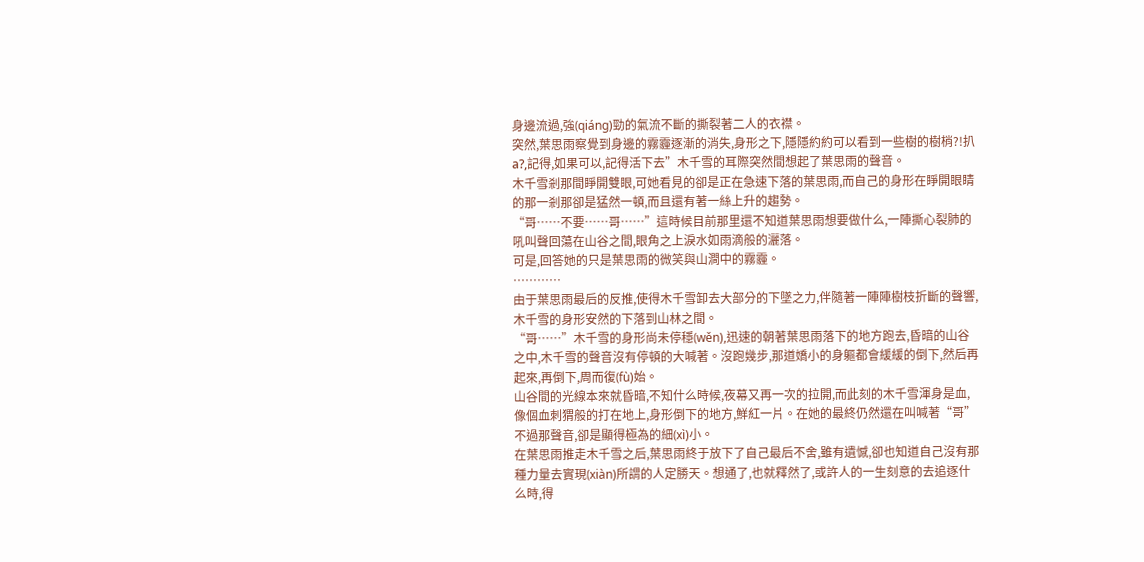身邊流過,強(qiáng)勁的氣流不斷的撕裂著二人的衣襟。
突然,葉思雨察覺到身邊的霧霾逐漸的消失,身形之下,隱隱約約可以看到一些樹的樹梢?!扒а?,記得,如果可以,記得活下去”木千雪的耳際突然間想起了葉思雨的聲音。
木千雪剎那間睜開雙眼,可她看見的卻是正在急速下落的葉思雨,而自己的身形在睜開眼睛的那一剎那卻是猛然一頓,而且還有著一絲上升的趨勢。
“哥……不要……哥……”這時候目前那里還不知道葉思雨想要做什么,一陣撕心裂肺的吼叫聲回蕩在山谷之間,眼角之上淚水如雨滴般的灑落。
可是,回答她的只是葉思雨的微笑與山澗中的霧霾。
…………
由于葉思雨最后的反推,使得木千雪卸去大部分的下墜之力,伴隨著一陣陣樹枝折斷的聲響,木千雪的身形安然的下落到山林之間。
“哥……”木千雪的身形尚未停穩(wěn),迅速的朝著葉思雨落下的地方跑去,昏暗的山谷之中,木千雪的聲音沒有停頓的大喊著。沒跑幾步,那道嬌小的身軀都會緩緩的倒下,然后再起來,再倒下,周而復(fù)始。
山谷間的光線本來就昏暗,不知什么時候,夜幕又再一次的拉開,而此刻的木千雪渾身是血,像個血刺猬般的打在地上,身形倒下的地方,鮮紅一片。在她的最終仍然還在叫喊著“哥”不過那聲音,卻是顯得極為的細(xì)小。
在葉思雨推走木千雪之后,葉思雨終于放下了自己最后不舍,雖有遺憾,卻也知道自己沒有那種力量去實現(xiàn)所謂的人定勝天。想通了,也就釋然了,或許人的一生刻意的去追逐什么時,得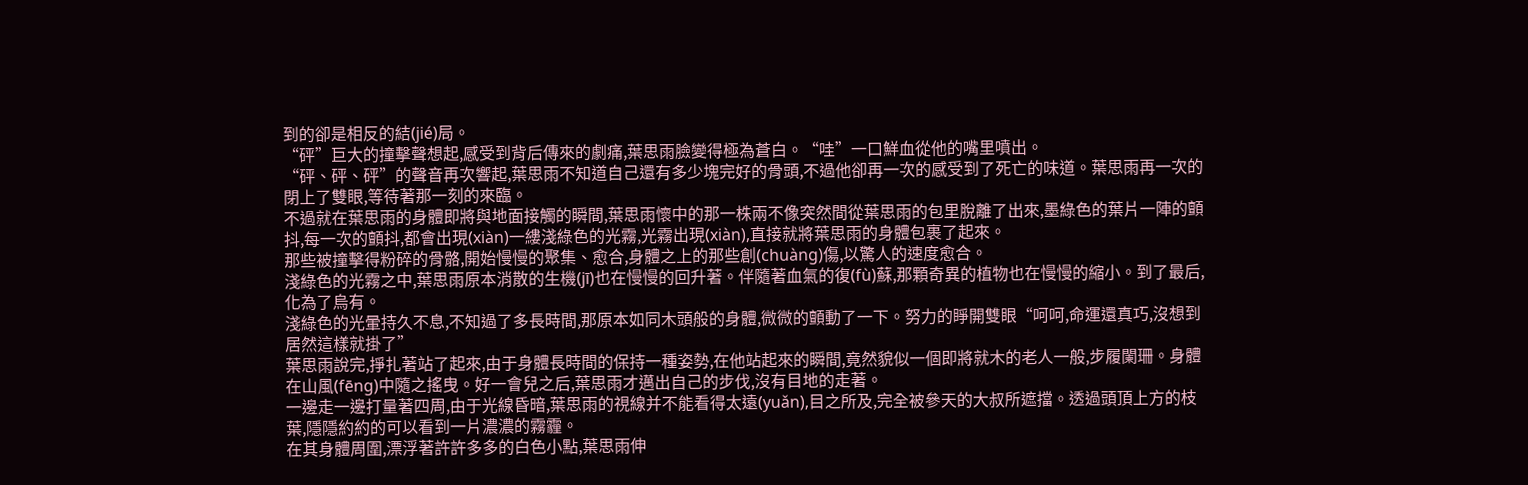到的卻是相反的結(jié)局。
“砰”巨大的撞擊聲想起,感受到背后傳來的劇痛,葉思雨臉變得極為蒼白。“哇”一口鮮血從他的嘴里噴出。
“砰、砰、砰”的聲音再次響起,葉思雨不知道自己還有多少塊完好的骨頭,不過他卻再一次的感受到了死亡的味道。葉思雨再一次的閉上了雙眼,等待著那一刻的來臨。
不過就在葉思雨的身體即將與地面接觸的瞬間,葉思雨懷中的那一株兩不像突然間從葉思雨的包里脫離了出來,墨綠色的葉片一陣的顫抖,每一次的顫抖,都會出現(xiàn)一縷淺綠色的光霧,光霧出現(xiàn),直接就將葉思雨的身體包裹了起來。
那些被撞擊得粉碎的骨骼,開始慢慢的聚集、愈合,身體之上的那些創(chuàng)傷,以驚人的速度愈合。
淺綠色的光霧之中,葉思雨原本消散的生機(jī)也在慢慢的回升著。伴隨著血氣的復(fù)蘇,那顆奇異的植物也在慢慢的縮小。到了最后,化為了烏有。
淺綠色的光暈持久不息,不知過了多長時間,那原本如同木頭般的身體,微微的顫動了一下。努力的睜開雙眼“呵呵,命運還真巧,沒想到居然這樣就掛了”
葉思雨說完,掙扎著站了起來,由于身體長時間的保持一種姿勢,在他站起來的瞬間,竟然貌似一個即將就木的老人一般,步履闌珊。身體在山風(fēng)中隨之搖曳。好一會兒之后,葉思雨才邁出自己的步伐,沒有目地的走著。
一邊走一邊打量著四周,由于光線昏暗,葉思雨的視線并不能看得太遠(yuǎn),目之所及,完全被參天的大叔所遮擋。透過頭頂上方的枝葉,隱隱約約的可以看到一片濃濃的霧霾。
在其身體周圍,漂浮著許許多多的白色小點,葉思雨伸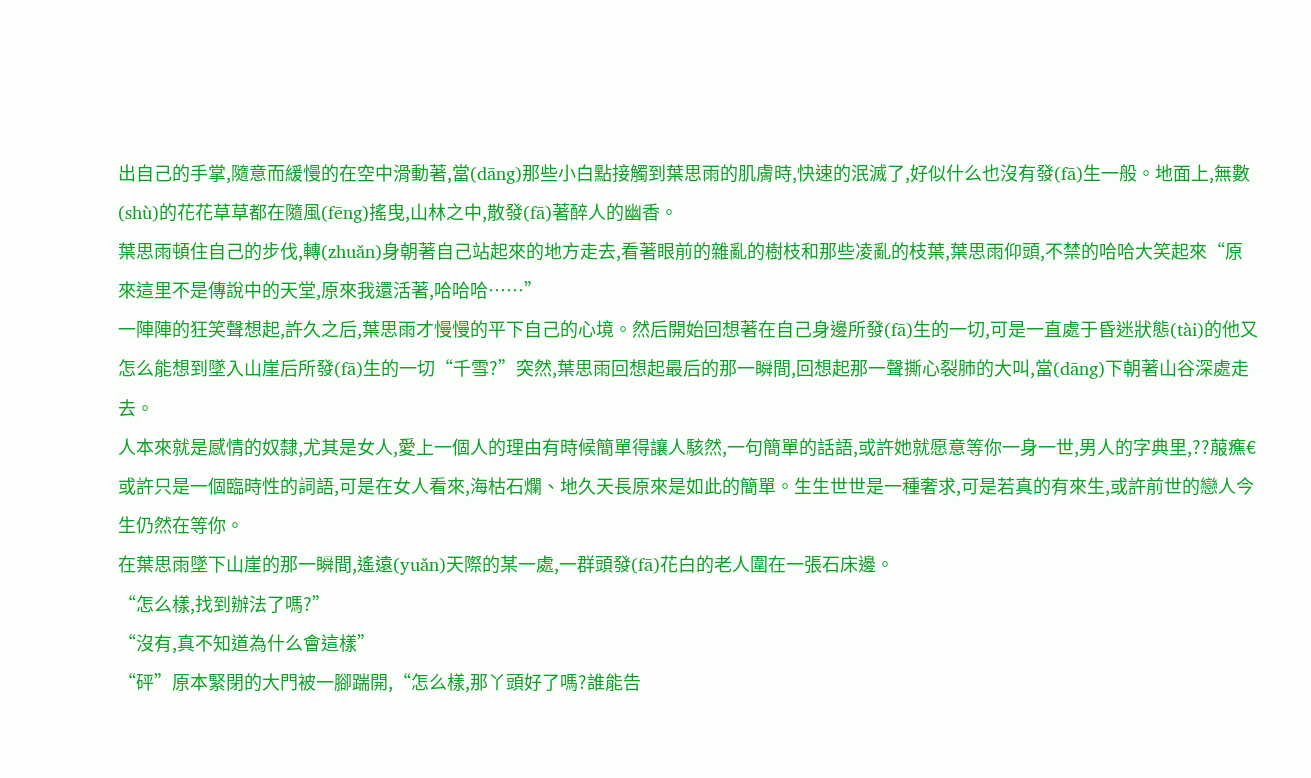出自己的手掌,隨意而緩慢的在空中滑動著,當(dāng)那些小白點接觸到葉思雨的肌膚時,快速的泯滅了,好似什么也沒有發(fā)生一般。地面上,無數(shù)的花花草草都在隨風(fēng)搖曳,山林之中,散發(fā)著醉人的幽香。
葉思雨頓住自己的步伐,轉(zhuǎn)身朝著自己站起來的地方走去,看著眼前的雜亂的樹枝和那些凌亂的枝葉,葉思雨仰頭,不禁的哈哈大笑起來“原來這里不是傳說中的天堂,原來我還活著,哈哈哈……”
一陣陣的狂笑聲想起,許久之后,葉思雨才慢慢的平下自己的心境。然后開始回想著在自己身邊所發(fā)生的一切,可是一直處于昏迷狀態(tài)的他又怎么能想到墜入山崖后所發(fā)生的一切“千雪?”突然,葉思雨回想起最后的那一瞬間,回想起那一聲撕心裂肺的大叫,當(dāng)下朝著山谷深處走去。
人本來就是感情的奴隸,尤其是女人,愛上一個人的理由有時候簡單得讓人駭然,一句簡單的話語,或許她就愿意等你一身一世,男人的字典里,??菔癄€或許只是一個臨時性的詞語,可是在女人看來,海枯石爛、地久天長原來是如此的簡單。生生世世是一種奢求,可是若真的有來生,或許前世的戀人今生仍然在等你。
在葉思雨墜下山崖的那一瞬間,遙遠(yuǎn)天際的某一處,一群頭發(fā)花白的老人圍在一張石床邊。
“怎么樣,找到辦法了嗎?”
“沒有,真不知道為什么會這樣”
“砰”原本緊閉的大門被一腳踹開,“怎么樣,那丫頭好了嗎?誰能告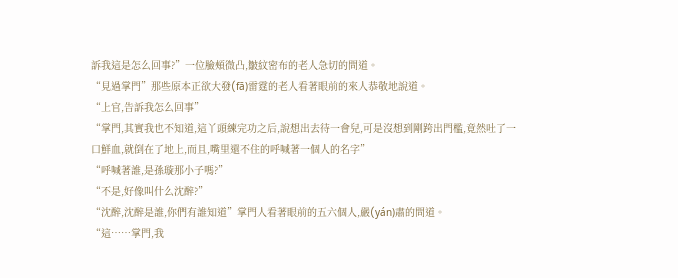訴我這是怎么回事?”一位臉頰微凸,皺紋密布的老人急切的問道。
“見過掌門”那些原本正欲大發(fā)雷霆的老人看著眼前的來人恭敬地說道。
“上官,告訴我怎么回事”
“掌門,其實我也不知道,這丫頭練完功之后,說想出去待一會兒,可是沒想到剛跨出門檻,竟然吐了一口鮮血,就倒在了地上,而且,嘴里還不住的呼喊著一個人的名字”
“呼喊著誰,是孫璇那小子嗎?”
“不是,好像叫什么沈醉?”
“沈醉,沈醉是誰,你們有誰知道”掌門人看著眼前的五六個人,嚴(yán)肅的問道。
“這……掌門,我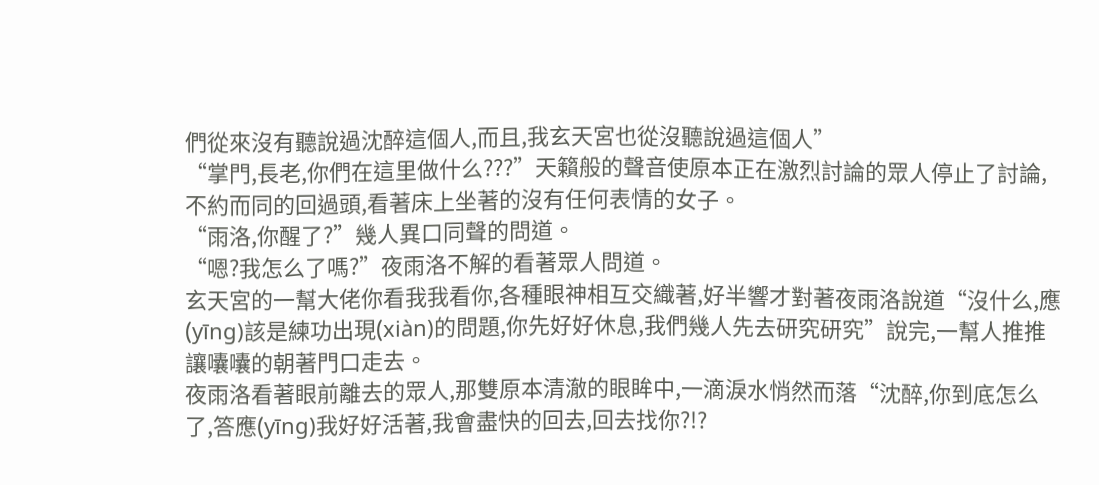們從來沒有聽說過沈醉這個人,而且,我玄天宮也從沒聽說過這個人”
“掌門,長老,你們在這里做什么???”天籟般的聲音使原本正在激烈討論的眾人停止了討論,不約而同的回過頭,看著床上坐著的沒有任何表情的女子。
“雨洛,你醒了?”幾人異口同聲的問道。
“嗯?我怎么了嗎?”夜雨洛不解的看著眾人問道。
玄天宮的一幫大佬你看我我看你,各種眼神相互交織著,好半響才對著夜雨洛說道“沒什么,應(yīng)該是練功出現(xiàn)的問題,你先好好休息,我們幾人先去研究研究”說完,一幫人推推讓囔囔的朝著門口走去。
夜雨洛看著眼前離去的眾人,那雙原本清澈的眼眸中,一滴淚水悄然而落“沈醉,你到底怎么了,答應(yīng)我好好活著,我會盡快的回去,回去找你?!?